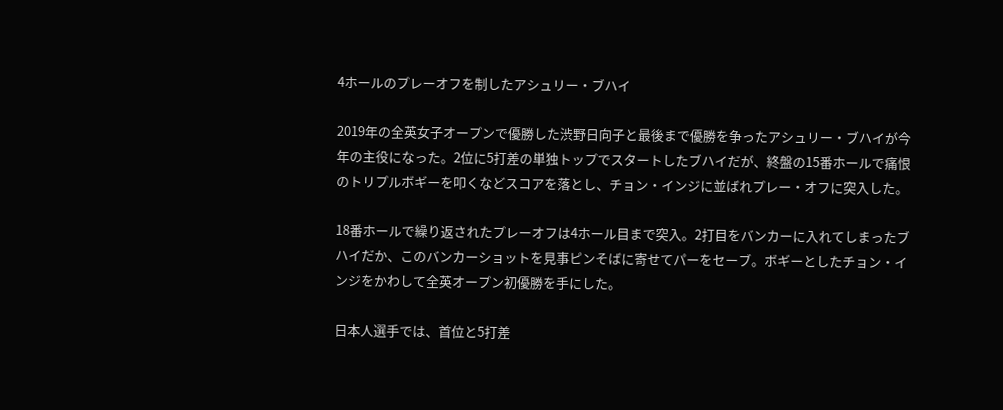4ホールのプレーオフを制したアシュリー・ブハイ

2019年の全英女子オープンで優勝した渋野日向子と最後まで優勝を争ったアシュリー・ブハイが今年の主役になった。2位に5打差の単独トップでスタートしたブハイだが、終盤の15番ホールで痛恨のトリプルボギーを叩くなどスコアを落とし、チョン・インジに並ばれプレー・オフに突入した。

18番ホールで繰り返されたプレーオフは4ホール目まで突入。2打目をバンカーに入れてしまったブハイだか、このバンカーショットを見事ピンそばに寄せてパーをセーブ。ボギーとしたチョン・インジをかわして全英オープン初優勝を手にした。

日本人選手では、首位と5打差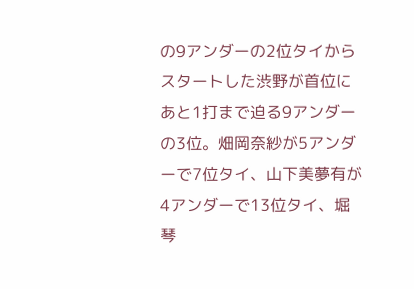の9アンダーの2位タイからスタートした渋野が首位にあと1打まで迫る9アンダーの3位。畑岡奈紗が5アンダーで7位タイ、山下美夢有が4アンダーで13位タイ、堀琴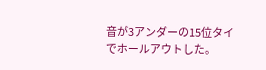音が3アンダーの15位タイでホールアウトした。